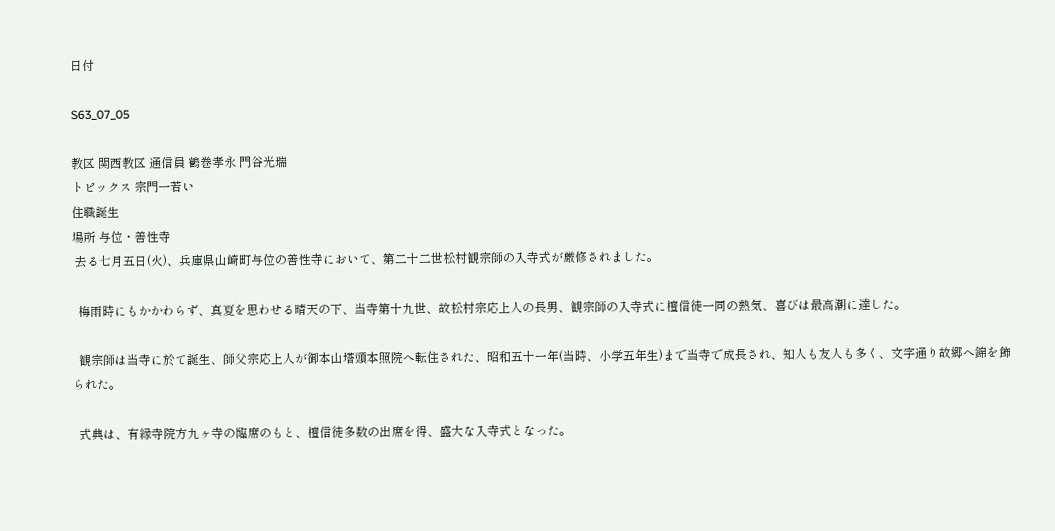日付

S63_07_05

教区 関西教区 通信員 鶴巻孝永 門谷光瑞
トピックス 宗門一若い
住職誕生
場所 与位・善性寺
 去る七月五日(火)、兵庫県山崎町与位の善性寺において、第二十二世松村観宗師の入寺式が厳修されました。

  梅雨時にもかかわらず、真夏を思わせる晴天の下、当寺第十九世、故松村宗応上人の長男、観宗師の入寺式に檀信徒一同の熱気、喜びは最高潮に達した。

  観宗師は当寺に於て誕生、師父宗応上人が御本山塔頭本照院へ転住された、昭和五十一年(当時、小学五年生)まで当寺で成長され、知人も友人も多く、文字通り故郷へ錦を飾られた。

  式典は、有縁寺院方九ヶ寺の臨席のもと、檀信徒多数の出席を得、盛大な入寺式となった。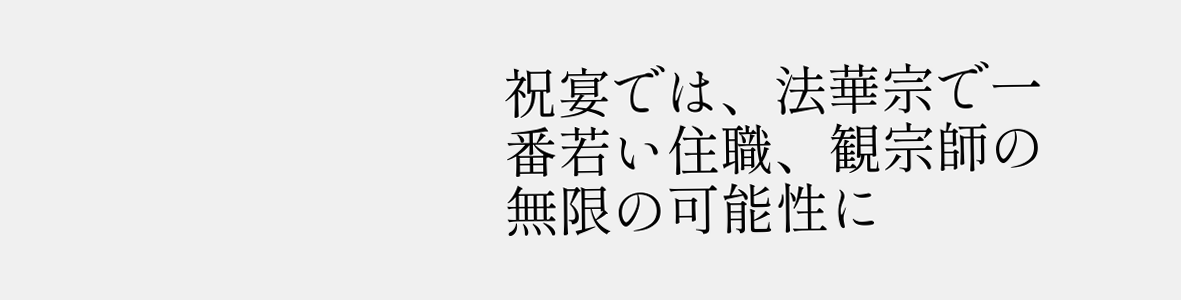祝宴では、法華宗で一番若い住職、観宗師の無限の可能性に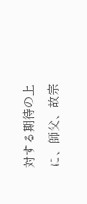対する期待の上に、師父、故宗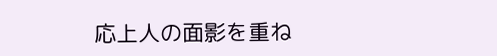応上人の面影を重ね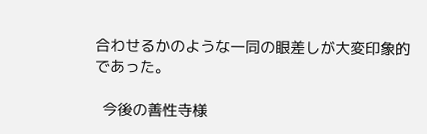合わせるかのような一同の眼差しが大変印象的であった。

  今後の善性寺様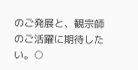のご発展と、観宗師のご活躍に期待したい。○